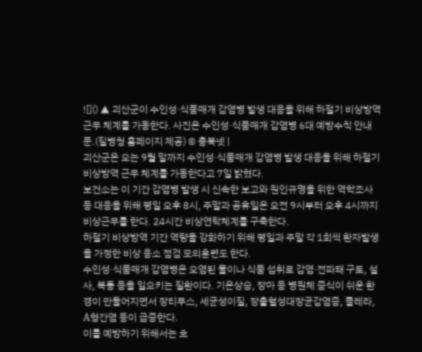![]() ▲ 괴산군이 수인성·식품매개 감염병 발생 대응을 위해 하절기 비상방역 근무 체계를 가동한다. 사진은 수인성·식품매개 감염병 6대 예방수칙 안내문.(질병청 홈페이지 제공) © 충북넷 |
괴산군은 오는 9월 말까지 수인성·식품매개 감염병 발생 대응을 위해 하절기 비상방역 근무 체계를 가동한다고 7일 밝혔다.
보건소는 이 기간 감염병 발생 시 신속한 보고와 원인규명을 위한 역학조사 등 대응을 위해 평일 오후 8시, 주말과 공휴일은 오전 9시부터 오후 4시까지 비상근무를 한다. 24시간 비상연락체계를 구축한다.
하절기 비상방역 기간 역량을 강화하기 위해 평일과 주말 각 1회씩 환자발생을 가정한 비상 응소 점검 모의훈련도 한다.
수인성·식품매개 감염병은 오염된 물이나 식품 섭취로 감염·전파돼 구토, 설사, 복통 등을 일으키는 질환이다. 기온상승, 장마 등 병원체 증식이 쉬운 환경이 만들어지면서 장티푸스, 세균성이질, 장출혈성대장균감염증, 콜레라, A형간염 등이 급증한다.
이를 예방하기 위해서는 흐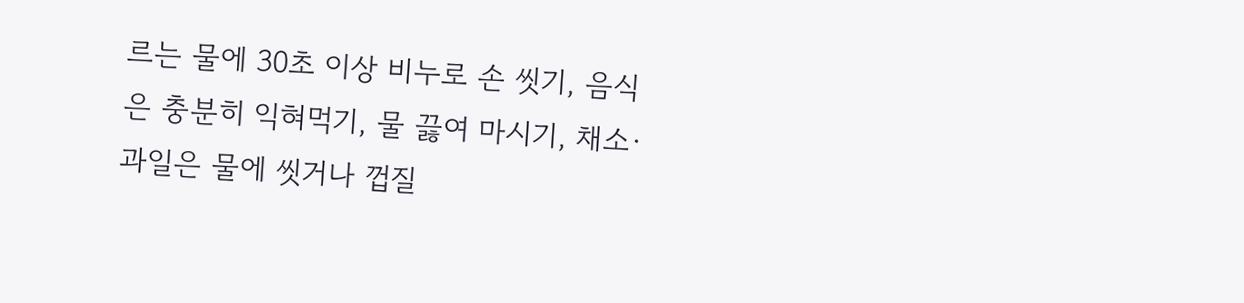르는 물에 30초 이상 비누로 손 씻기, 음식은 충분히 익혀먹기, 물 끓여 마시기, 채소·과일은 물에 씻거나 껍질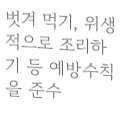벗겨 먹기, 위생적으로 조리하기 등 예방수칙을 준수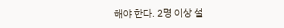해야 한다. 2명 이상 설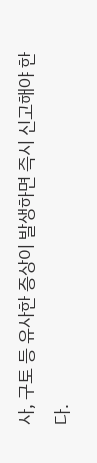사, 구토 등 유사한 증상이 발생하면 즉시 신고해야 한다.